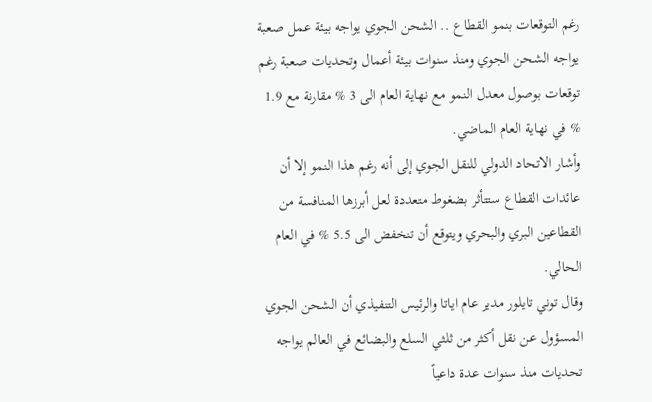رغم التوقعات بنمو القطاع .. الشحن الجوي يواجه بيئة عمل صعبة
يواجه الشحن الجوي ومنذ سنوات بيئة أعمال وتحديات صعبة رغم توقعات بوصول معدل النمو مع نهاية العام الى 3 % مقارنة مع 1.9 % في نهاية العام الماضي.
وأشار الاتحاد الدولي للنقل الجوي إلى أنه رغم هذا النمو إلا أن عائدات القطاع ستتأثر بضغوط متعددة لعل أبرزها المنافسة من القطاعين البري والبحري ويتوقع أن تنخفض الى 5.5 % في العام الحالي.
وقال توني تايلور مدير عام اياتا والرئيس التنفيذي أن الشحن الجوي المسؤول عن نقل أكثر من ثلثي السلع والبضائع في العالم يواجه تحديات منذ سنوات عدة داعياً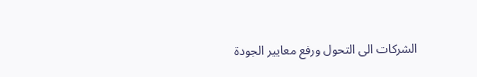الشركات الى التحول ورفع معايير الجودة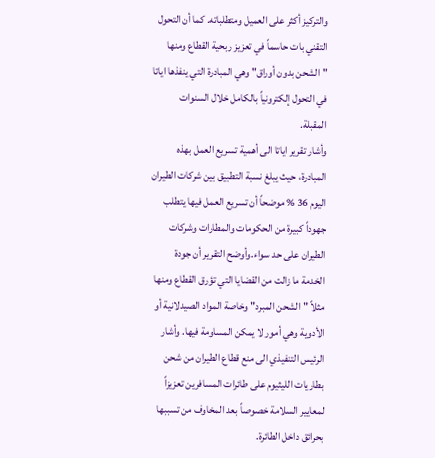والتركيز أكثر على العميل ومتطلباته. كما أن التحول التقني بات حاسماً في تعزيز ربحية القطاع ومنها "الشحن بدون أوراق" وهي المبادرة التي ينفذها اياتا في التحول إلكترونياً بالكامل خلال السنوات المقبلة.
وأشار تقرير اياتا الى أهمية تسريع العمل بهذه المبادرة، حيث يبلغ نسبة التطبيق بين شركات الطيران اليوم 36 % موضحاً أن تسريع العمل فيها يتطلب جهوداً كبيرة من الحكومات والمطارات وشركات الطيران على حد سواء.وأوضح التقرير أن جودة الخدمة ما زالت من القضايا التي تؤرق القطاع ومنها مثلاً "الشحن المبرد" وخاصة المواد الصيدلانية أو الأدوية وهي أمور لا يمكن المساومة فيها. وأشار الرئيس التنفيذي الى منع قطاع الطيران من شحن بطاريات الليثيوم على طائرات المسافرين تعزيزاً لمعايير السلامة خصوصاً بعد المخاوف من تسببها بحرائق داخل الطائرة.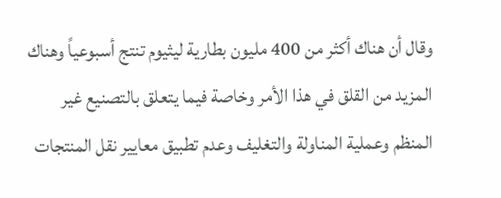وقال أن هناك أكثر من 400 مليون بطارية ليثيوم تنتج أسبوعياً وهناك المزيد من القلق في هذا الأمر وخاصة فيما يتعلق بالتصنيع غير المنظم وعملية المناولة والتغليف وعدم تطبيق معايير نقل المنتجات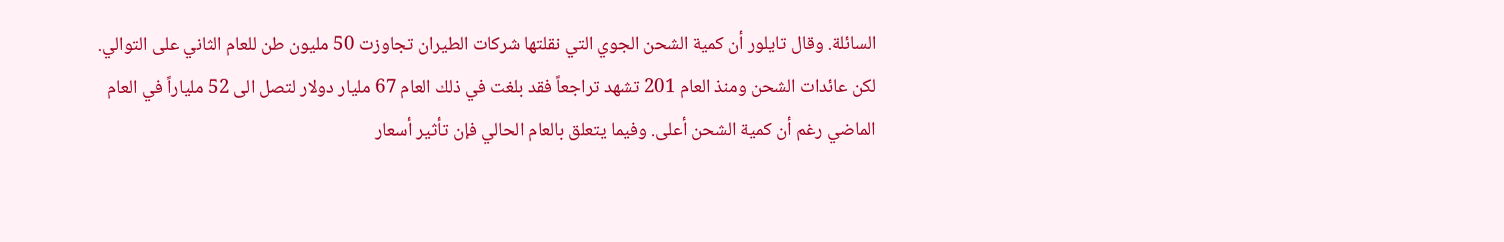السائلة. وقال تايلور أن كمية الشحن الجوي التي نقلتها شركات الطيران تجاوزت 50 مليون طن للعام الثاني على التوالي. لكن عائدات الشحن ومنذ العام 201 تشهد تراجعاً فقد بلغت في ذلك العام 67 مليار دولار لتصل الى 52 ملياراً في العام الماضي رغم أن كمية الشحن أعلى. وفيما يتعلق بالعام الحالي فإن تأثير أسعار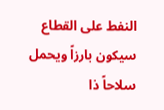النفط على القطاع سيكون بارزاً ويحمل سلاحاً ذا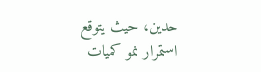حدين، حيث يتوقع استمرار نمو كميات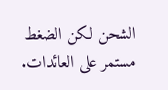الشحن لكن الضغط مستمر على العائدات.